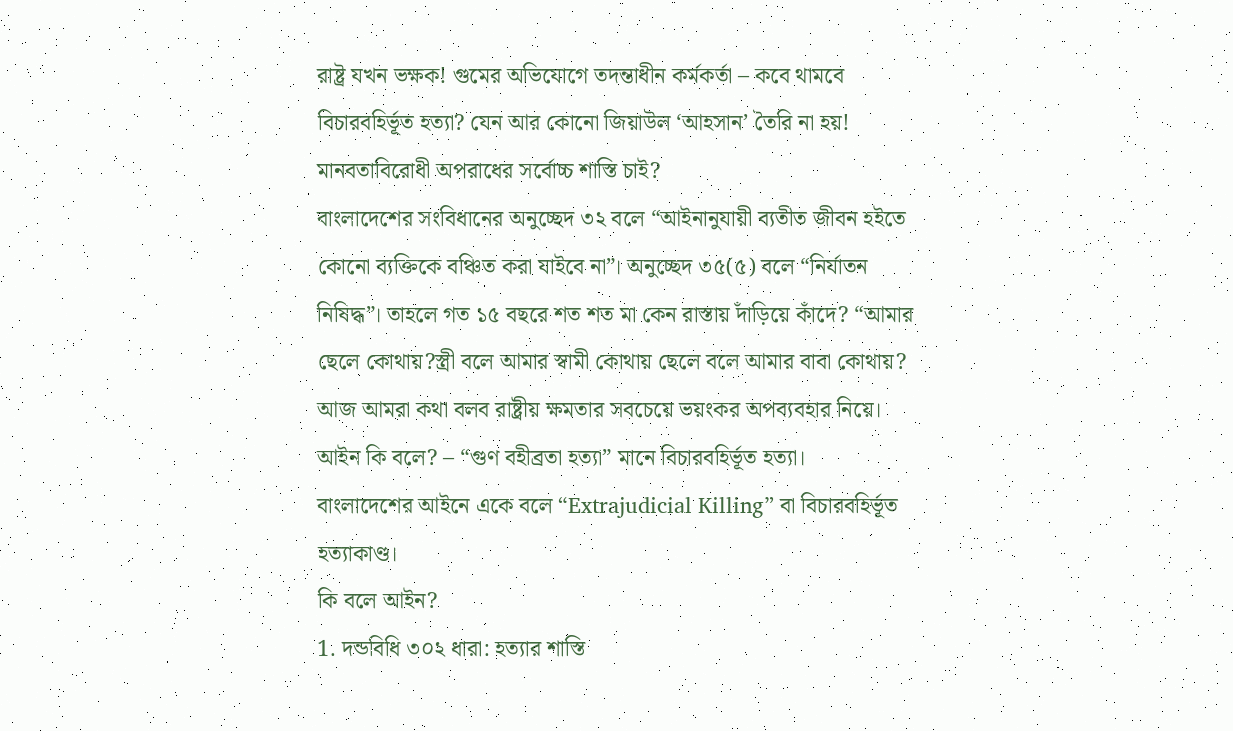রাষ্ট্র যখন ভক্ষক! গুমের অভিযোগে তদন্তাধীন কর্মকর্তা – কবে থামবে বিচারবহির্ভূত হত্যা? যেন আর কোনো জিয়াউল ‘আহসান’ তৈরি না হয়! মানবতাবিরোধী অপরাধের সর্বোচ্চ শাস্তি চাই?
বাংলাদেশের সংবিধানের অনুচ্ছেদ ৩২ বলে “আইনানুযায়ী ব্যতীত জীবন হইতে কোনো ব্যক্তিকে বঞ্চিত করা যাইবে না”। অনুচ্ছেদ ৩৫(৫) বলে “নির্যাতন নিষিদ্ধ”। তাহলে গত ১৫ বছরে শত শত মা কেন রাস্তায় দাঁড়িয়ে কাঁদে? “আমার ছেলে কোথায়?স্ত্রী বলে আমার স্বামী কোথায় ছেলে বলে আমার বাবা কোথায়? আজ আমরা কথা বলব রাষ্ট্রীয় ক্ষমতার সবচেয়ে ভয়ংকর অপব্যবহার নিয়ে।
আইন কি বলে? – “গুণ বহীব্রতা হত্যা” মানে বিচারবহির্ভূত হত্যা।
বাংলাদেশের আইনে একে বলে “Extrajudicial Killing” বা বিচারবহির্ভূত হত্যাকাণ্ড।
কি বলে আইন?
1. দন্ডবিধি ৩০২ ধারা: হত্যার শাস্তি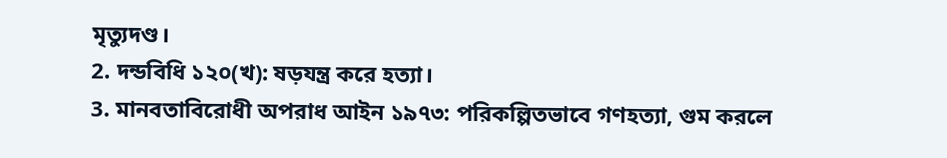মৃত্যুদণ্ড।
2. দন্ডবিধি ১২০(খ): ষড়যন্ত্র করে হত্যা।
3. মানবতাবিরোধী অপরাধ আইন ১৯৭৩: পরিকল্পিতভাবে গণহত্যা, গুম করলে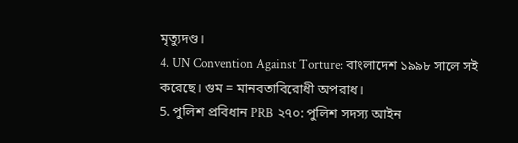মৃত্যুদণ্ড।
4. UN Convention Against Torture: বাংলাদেশ ১৯৯৮ সালে সই করেছে। গুম = মানবতাবিরোধী অপরাধ।
5. পুলিশ প্রবিধান PRB ২৭০: পুলিশ সদস্য আইন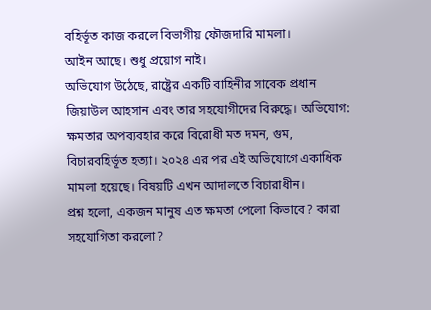বহির্ভূত কাজ করলে বিভাগীয় ফৌজদারি মামলা।
আইন আছে। শুধু প্রয়োগ নাই।
অভিযোগ উঠেছে, রাষ্ট্রের একটি বাহিনীর সাবেক প্রধান জিয়াউল আহসান এবং তার সহযোগীদের বিরুদ্ধে। অভিযোগ: ক্ষমতার অপব্যবহার করে বিরোধী মত দমন, গুম, বিচারবহির্ভূত হত্যা। ২০২৪ এর পর এই অভিযোগে একাধিক মামলা হয়েছে। বিষয়টি এখন আদালতে বিচারাধীন।
প্রশ্ন হলো, একজন মানুষ এত ক্ষমতা পেলো কিভাবে? কারা সহযোগিতা করলো?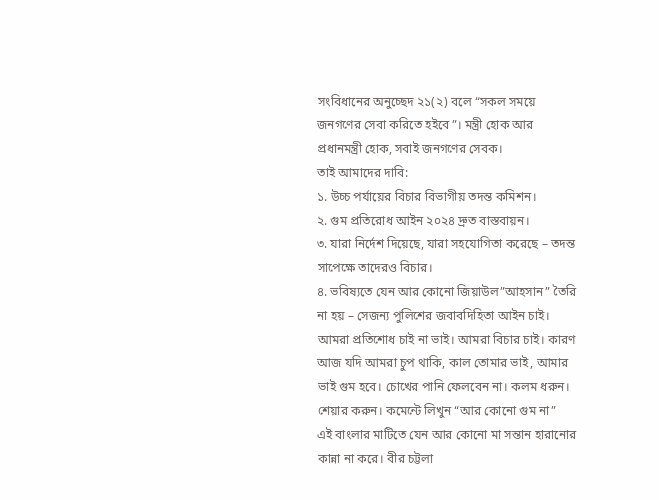সংবিধানের অনুচ্ছেদ ২১(২) বলে “সকল সময়ে জনগণের সেবা করিতে হইবে”। মন্ত্রী হোক আর প্রধানমন্ত্রী হোক, সবাই জনগণের সেবক।
তাই আমাদের দাবি:
১. উচ্চ পর্যায়ের বিচার বিভাগীয় তদন্ত কমিশন।
২. গুম প্রতিরোধ আইন ২০২৪ দ্রুত বাস্তবায়ন।
৩. যারা নির্দেশ দিয়েছে, যারা সহযোগিতা করেছে – তদন্ত সাপেক্ষে তাদেরও বিচার।
৪. ভবিষ্যতে যেন আর কোনো জিয়াউল”আহসান” তৈরি না হয় – সেজন্য পুলিশের জবাবদিহিতা আইন চাই।
আমরা প্রতিশোধ চাই না ভাই। আমরা বিচার চাই। কারণ আজ যদি আমরা চুপ থাকি, কাল তোমার ভাই, আমার ভাই গুম হবে। চোখের পানি ফেলবেন না। কলম ধরুন। শেয়ার করুন। কমেন্টে লিখুন “আর কোনো গুম না”
এই বাংলার মাটিতে যেন আর কোনো মা সন্তান হারানোর কান্না না করে। বীর চট্টলা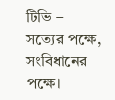টিভি – সত্যের পক্ষে, সংবিধানের পক্ষে।